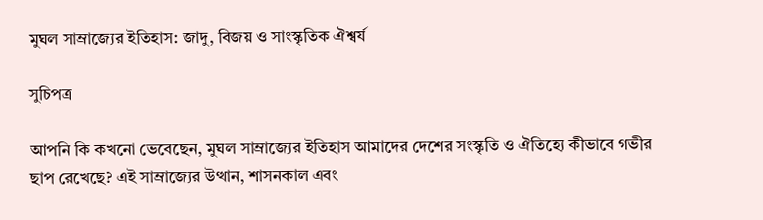মুঘল সাম্রাজ্যের ইতিহাস: জাদু, বিজয় ও সাংস্কৃতিক ঐশ্বর্য

সুচিপত্র

আপনি কি কখনো ভেবেছেন, মুঘল সাম্রাজ্যের ইতিহাস আমাদের দেশের সংস্কৃতি ও ঐতিহ্যে কীভাবে গভীর ছাপ রেখেছে? এই সাম্রাজ্যের উত্থান, শাসনকাল এবং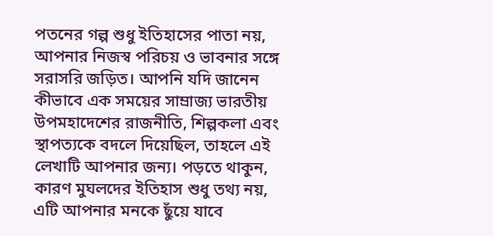পতনের গল্প শুধু ইতিহাসের পাতা নয়, আপনার নিজস্ব পরিচয় ও ভাবনার সঙ্গে সরাসরি জড়িত। আপনি যদি জানেন কীভাবে এক সময়ের সাম্রাজ্য ভারতীয় উপমহাদেশের রাজনীতি, শিল্পকলা এবং স্থাপত্যকে বদলে দিয়েছিল, তাহলে এই লেখাটি আপনার জন্য। পড়তে থাকুন, কারণ মুঘলদের ইতিহাস শুধু তথ্য নয়, এটি আপনার মনকে ছুঁয়ে যাবে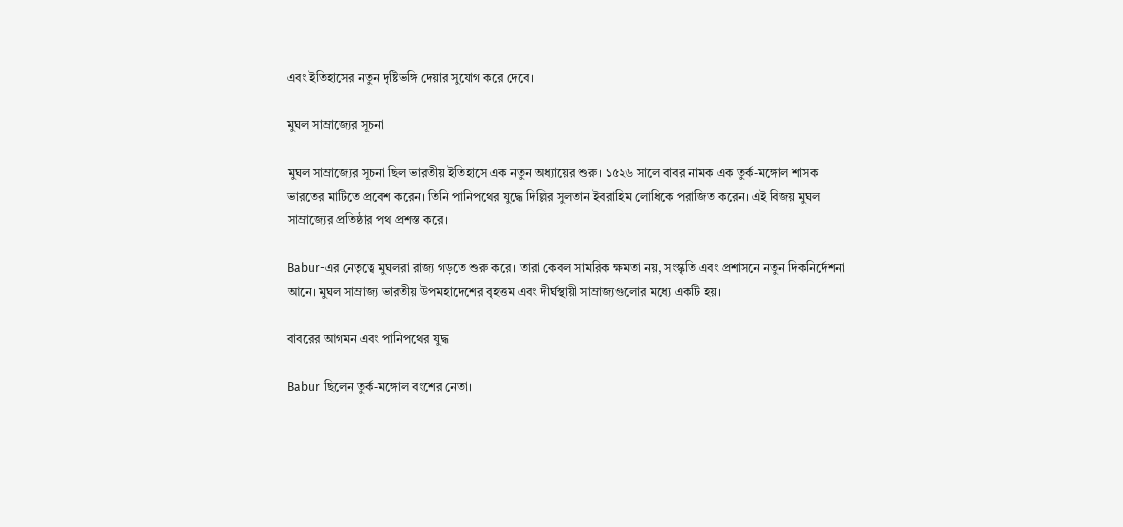এবং ইতিহাসের নতুন দৃষ্টিভঙ্গি দেয়ার সুযোগ করে দেবে।

মুঘল সাম্রাজ্যের সূচনা

মুঘল সাম্রাজ্যের সূচনা ছিল ভারতীয় ইতিহাসে এক নতুন অধ্যায়ের শুরু। ১৫২৬ সালে বাবর নামক এক তুর্ক-মঙ্গোল শাসক ভারতের মাটিতে প্রবেশ করেন। তিনি পানিপথের যুদ্ধে দিল্লির সুলতান ইবরাহিম লোধিকে পরাজিত করেন। এই বিজয় মুঘল সাম্রাজ্যের প্রতিষ্ঠার পথ প্রশস্ত করে।

Babur-এর নেতৃত্বে মুঘলরা রাজ্য গড়তে শুরু করে। তারা কেবল সামরিক ক্ষমতা নয়, সংস্কৃতি এবং প্রশাসনে নতুন দিকনির্দেশনা আনে। মুঘল সাম্রাজ্য ভারতীয় উপমহাদেশের বৃহত্তম এবং দীর্ঘস্থায়ী সাম্রাজ্যগুলোর মধ্যে একটি হয়।

বাবরের আগমন এবং পানিপথের যুদ্ধ

Babur ছিলেন তুর্ক-মঙ্গোল বংশের নেতা।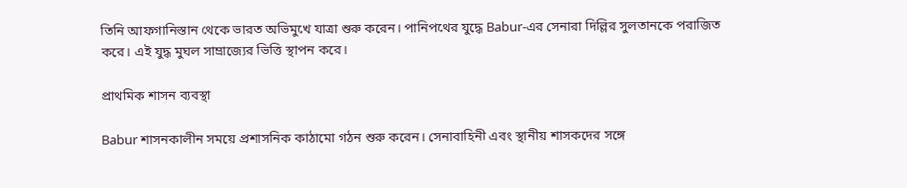তিনি আফগানিস্তান থেকে ভারত অভিমুখে যাত্রা শুরু করেন। পানিপথের যুদ্ধে Babur-এর সেনারা দিল্লির সুলতানকে পরাজিত করে। এই যুদ্ধ মুঘল সাম্রাজ্যের ভিত্তি স্থাপন করে।

প্রাথমিক শাসন ব্যবস্থা

Babur শাসনকালীন সময়ে প্রশাসনিক কাঠামো গঠন শুরু করেন। সেনাবাহিনী এবং স্থানীয় শাসকদের সঙ্গে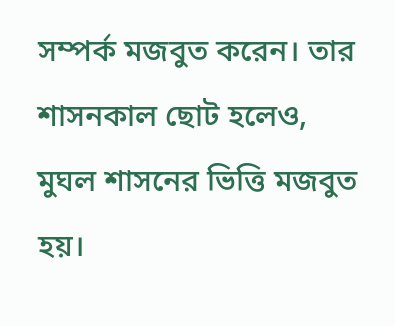সম্পর্ক মজবুত করেন। তার শাসনকাল ছোট হলেও, মুঘল শাসনের ভিত্তি মজবুত হয়।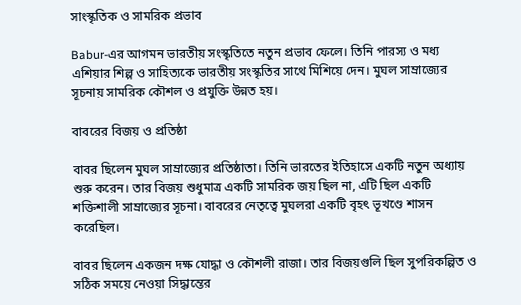সাংস্কৃতিক ও সামরিক প্রভাব

Babur-এর আগমন ভারতীয় সংস্কৃতিতে নতুন প্রভাব ফেলে। তিনি পারস্য ও মধ্য এশিয়ার শিল্প ও সাহিত্যকে ভারতীয় সংস্কৃতির সাথে মিশিয়ে দেন। মুঘল সাম্রাজ্যের সূচনায় সামরিক কৌশল ও প্রযুক্তি উন্নত হয়।

বাবরের বিজয় ও প্রতিষ্ঠা

বাবর ছিলেন মুঘল সাম্রাজ্যের প্রতিষ্ঠাতা। তিনি ভারতের ইতিহাসে একটি নতুন অধ্যায় শুরু করেন। তার বিজয় শুধুমাত্র একটি সামরিক জয় ছিল না, এটি ছিল একটি শক্তিশালী সাম্রাজ্যের সূচনা। বাবরের নেতৃত্বে মুঘলরা একটি বৃহৎ ভূখণ্ডে শাসন করেছিল।

বাবর ছিলেন একজন দক্ষ যোদ্ধা ও কৌশলী রাজা। তার বিজয়গুলি ছিল সুপরিকল্পিত ও সঠিক সময়ে নেওয়া সিদ্ধান্তের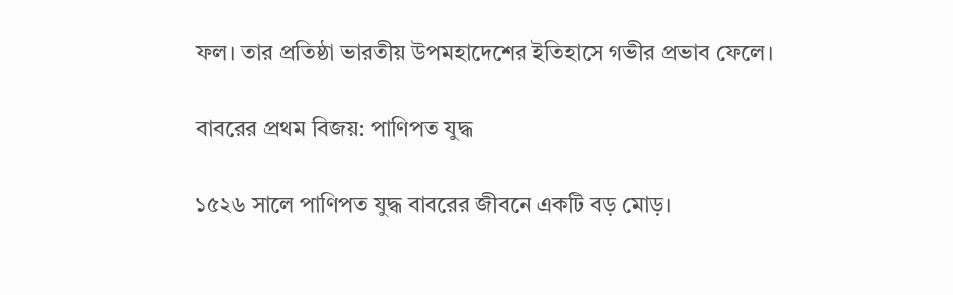ফল। তার প্রতিষ্ঠা ভারতীয় উপমহাদেশের ইতিহাসে গভীর প্রভাব ফেলে।

বাবরের প্রথম বিজয়: পাণিপত যুদ্ধ

১৫২৬ সালে পাণিপত যুদ্ধ বাবরের জীবনে একটি বড় মোড়।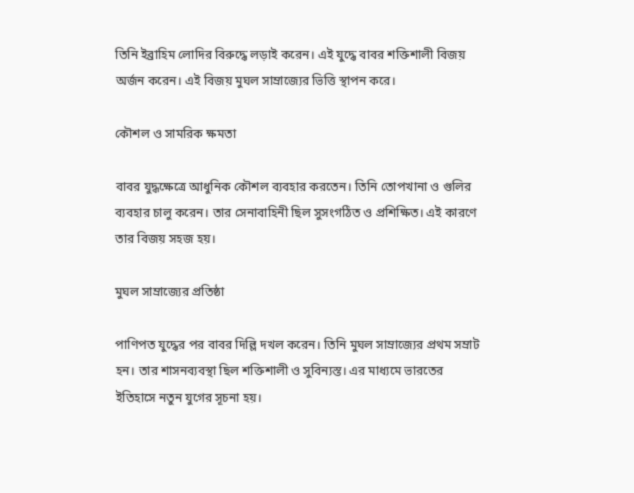তিনি ইব্রাহিম লোদির বিরুদ্ধে লড়াই করেন। এই যুদ্ধে বাবর শক্তিশালী বিজয় অর্জন করেন। এই বিজয় মুঘল সাম্রাজ্যের ভিত্তি স্থাপন করে।

কৌশল ও সামরিক ক্ষমতা

বাবর যুদ্ধক্ষেত্রে আধুনিক কৌশল ব্যবহার করতেন। তিনি তোপখানা ও গুলির ব্যবহার চালু করেন। তার সেনাবাহিনী ছিল সুসংগঠিত ও প্রশিক্ষিত। এই কারণে তার বিজয় সহজ হয়।

মুঘল সাম্রাজ্যের প্রতিষ্ঠা

পাণিপত যুদ্ধের পর বাবর দিল্লি দখল করেন। তিনি মুঘল সাম্রাজ্যের প্রথম সম্রাট হন। তার শাসনব্যবস্থা ছিল শক্তিশালী ও সুবিন্যস্ত। এর মাধ্যমে ভারতের ইতিহাসে নতুন যুগের সূচনা হয়।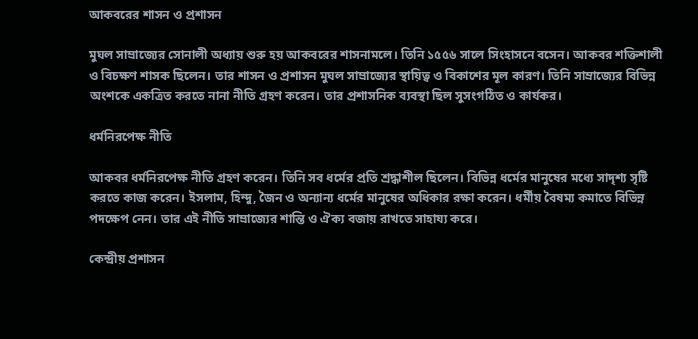আকবরের শাসন ও প্রশাসন

মুঘল সাম্রাজ্যের সোনালী অধ্যায় শুরু হয় আকবরের শাসনামলে। তিনি ১৫৫৬ সালে সিংহাসনে বসেন। আকবর শক্তিশালী ও বিচক্ষণ শাসক ছিলেন। তার শাসন ও প্রশাসন মুঘল সাম্রাজ্যের স্থায়িত্ব ও বিকাশের মূল কারণ। তিনি সাম্রাজ্যের বিভিন্ন অংশকে একত্রিত করতে নানা নীতি গ্রহণ করেন। তার প্রশাসনিক ব্যবস্থা ছিল সুসংগঠিত ও কার্যকর।

ধর্মনিরপেক্ষ নীতি

আকবর ধর্মনিরপেক্ষ নীতি গ্রহণ করেন। তিনি সব ধর্মের প্রতি শ্রদ্ধাশীল ছিলেন। বিভিন্ন ধর্মের মানুষের মধ্যে সাদৃশ্য সৃষ্টি করতে কাজ করেন। ইসলাম, হিন্দু, জৈন ও অন্যান্য ধর্মের মানুষের অধিকার রক্ষা করেন। ধর্মীয় বৈষম্য কমাতে বিভিন্ন পদক্ষেপ নেন। তার এই নীতি সাম্রাজ্যের শান্তি ও ঐক্য বজায় রাখতে সাহায্য করে।

কেন্দ্রীয় প্রশাসন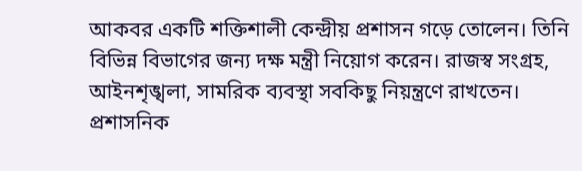আকবর একটি শক্তিশালী কেন্দ্রীয় প্রশাসন গড়ে তোলেন। তিনি বিভিন্ন বিভাগের জন্য দক্ষ মন্ত্রী নিয়োগ করেন। রাজস্ব সংগ্রহ, আইনশৃঙ্খলা, সামরিক ব্যবস্থা সবকিছু নিয়ন্ত্রণে রাখতেন। প্রশাসনিক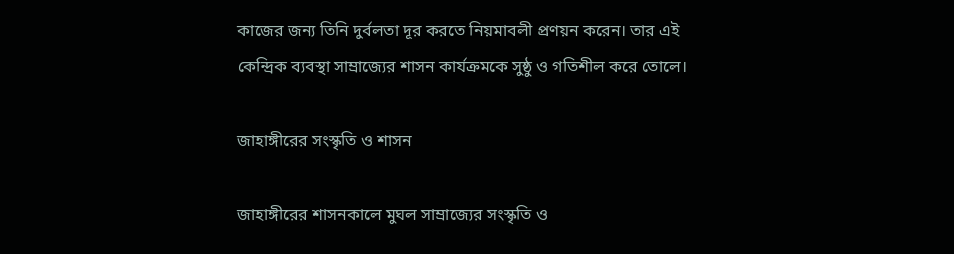কাজের জন্য তিনি দুর্বলতা দূর করতে নিয়মাবলী প্রণয়ন করেন। তার এই কেন্দ্রিক ব্যবস্থা সাম্রাজ্যের শাসন কার্যক্রমকে সুষ্ঠু ও গতিশীল করে তোলে।

জাহাঙ্গীরের সংস্কৃতি ও শাসন

জাহাঙ্গীরের শাসনকালে মুঘল সাম্রাজ্যের সংস্কৃতি ও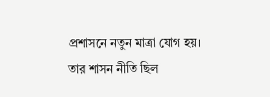প্রশাসনে নতুন মাত্রা যোগ হয়। তার শাসন নীতি ছিল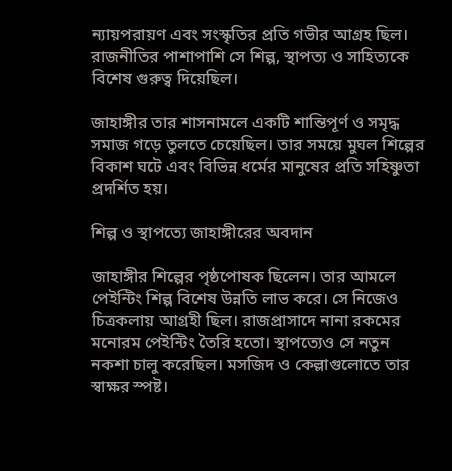ন্যায়পরায়ণ এবং সংস্কৃতির প্রতি গভীর আগ্রহ ছিল। রাজনীতির পাশাপাশি সে শিল্প, স্থাপত্য ও সাহিত্যকে বিশেষ গুরুত্ব দিয়েছিল।

জাহাঙ্গীর তার শাসনামলে একটি শান্তিপূর্ণ ও সমৃদ্ধ সমাজ গড়ে তুলতে চেয়েছিল। তার সময়ে মুঘল শিল্পের বিকাশ ঘটে এবং বিভিন্ন ধর্মের মানুষের প্রতি সহিষ্ণুতা প্রদর্শিত হয়।

শিল্প ও স্থাপত্যে জাহাঙ্গীরের অবদান

জাহাঙ্গীর শিল্পের পৃষ্ঠপোষক ছিলেন। তার আমলে পেইন্টিং শিল্প বিশেষ উন্নতি লাভ করে। সে নিজেও চিত্রকলায় আগ্রহী ছিল। রাজপ্রাসাদে নানা রকমের মনোরম পেইন্টিং তৈরি হতো। স্থাপত্যেও সে নতুন নকশা চালু করেছিল। মসজিদ ও কেল্লাগুলোতে তার স্বাক্ষর স্পষ্ট।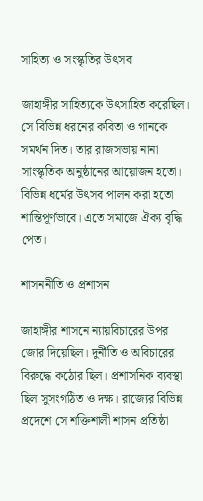সাহিত্য ও সংস্কৃতির উৎসব

জাহাঙ্গীর সাহিত্যকে উৎসাহিত করেছিল। সে বিভিন্ন ধরনের কবিতা ও গানকে সমর্থন দিত। তার রাজসভায় নানা সাংস্কৃতিক অনুষ্ঠানের আয়োজন হতো। বিভিন্ন ধর্মের উৎসব পালন করা হতো শান্তিপূর্ণভাবে। এতে সমাজে ঐক্য বৃদ্ধি পেত।

শাসননীতি ও প্রশাসন

জাহাঙ্গীর শাসনে ন্যায়বিচারের উপর জোর দিয়েছিল। দুর্নীতি ও অবিচারের বিরুদ্ধে কঠোর ছিল। প্রশাসনিক ব্যবস্থা ছিল সুসংগঠিত ও দক্ষ। রাজ্যের বিভিন্ন প্রদেশে সে শক্তিশালী শাসন প্রতিষ্ঠা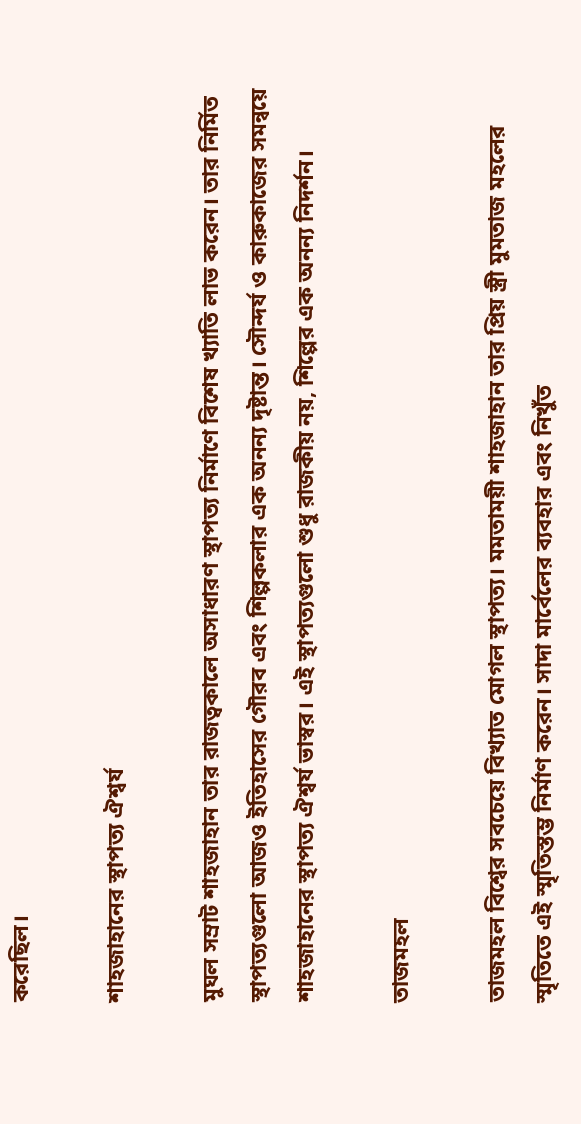করেছিল।

শাহজাহানের স্থাপত্য ঐশ্বর্য

মুঘল সম্রাট শাহজাহান তার রাজত্বকালে অসাধারণ স্থাপত্য নির্মাণে বিশেষ খ্যাতি লাভ করেন। তার নির্মিত স্থাপত্যগুলো আজও ইতিহাসের গৌরব এবং শিল্পকলার এক অনন্য দৃষ্টান্ত। সৌন্দর্য ও কারুকাজের সমন্বয়ে শাহজাহানের স্থাপত্য ঐশ্বর্য ভাস্বর। এই স্থাপত্যগুলো শুধু রাজকীয় নয়, শিল্পের এক অনন্য নিদর্শন।

তাজমহল

তাজমহল বিশ্বের সবচেয়ে বিখ্যাত মোগল স্থাপত্য। মমতাময়ী শাহজাহান তার প্রিয় স্ত্রী মুমতাজ মহলের স্মৃতিতে এই স্মৃতিস্তম্ভ নির্মাণ করেন। সাদা মার্বেলের ব্যবহার এবং নিখুঁত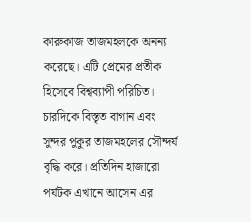কারুকাজ তাজমহলকে অনন্য করেছে। এটি প্রেমের প্রতীক হিসেবে বিশ্বব্যাপী পরিচিত। চারদিকে বিস্তৃত বাগান এবং সুন্দর পুকুর তাজমহলের সৌন্দর্য বৃদ্ধি করে। প্রতিদিন হাজারো পর্যটক এখানে আসেন এর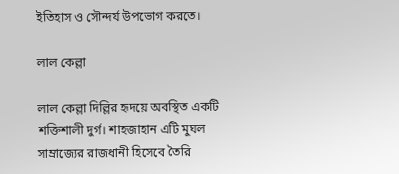ইতিহাস ও সৌন্দর্য উপভোগ করতে।

লাল কেল্লা

লাল কেল্লা দিল্লির হৃদয়ে অবস্থিত একটি শক্তিশালী দুর্গ। শাহজাহান এটি মুঘল সাম্রাজ্যের রাজধানী হিসেবে তৈরি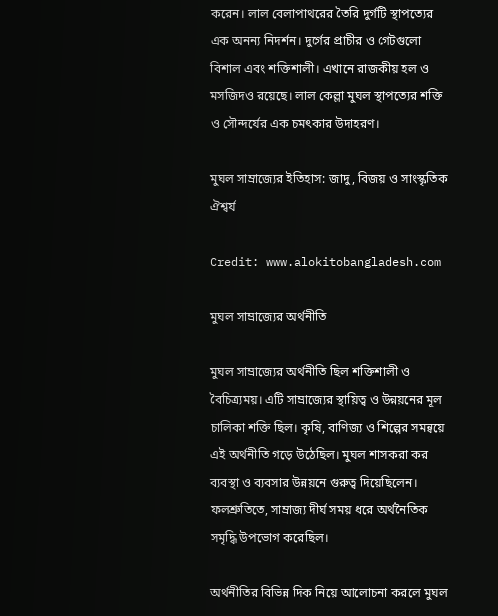করেন। লাল বেলাপাথরের তৈরি দুর্গটি স্থাপত্যের এক অনন্য নিদর্শন। দুর্গের প্রাচীর ও গেটগুলো বিশাল এবং শক্তিশালী। এখানে রাজকীয় হল ও মসজিদও রয়েছে। লাল কেল্লা মুঘল স্থাপত্যের শক্তি ও সৌন্দর্যের এক চমৎকার উদাহরণ।

মুঘল সাম্রাজ্যের ইতিহাস: জাদু, বিজয় ও সাংস্কৃতিক ঐশ্বর্য

Credit: www.alokitobangladesh.com

মুঘল সাম্রাজ্যের অর্থনীতি

মুঘল সাম্রাজ্যের অর্থনীতি ছিল শক্তিশালী ও বৈচিত্র্যময়। এটি সাম্রাজ্যের স্থায়িত্ব ও উন্নয়নের মূল চালিকা শক্তি ছিল। কৃষি, বাণিজ্য ও শিল্পের সমন্বয়ে এই অর্থনীতি গড়ে উঠেছিল। মুঘল শাসকরা কর ব্যবস্থা ও ব্যবসার উন্নয়নে গুরুত্ব দিয়েছিলেন। ফলশ্রুতিতে, সাম্রাজ্য দীর্ঘ সময় ধরে অর্থনৈতিক সমৃদ্ধি উপভোগ করেছিল।

অর্থনীতির বিভিন্ন দিক নিয়ে আলোচনা করলে মুঘল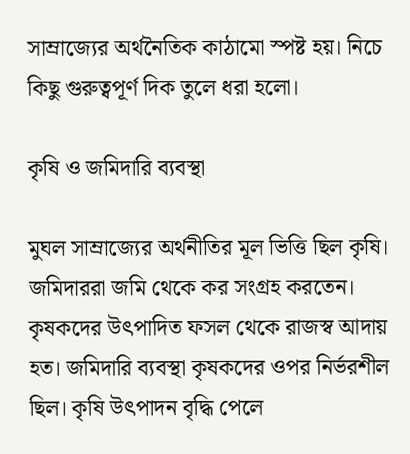সাম্রাজ্যের অর্থনৈতিক কাঠামো স্পষ্ট হয়। নিচে কিছু গুরুত্বপূর্ণ দিক তুলে ধরা হলো।

কৃষি ও জমিদারি ব্যবস্থা

মুঘল সাম্রাজ্যের অর্থনীতির মূল ভিত্তি ছিল কৃষি। জমিদাররা জমি থেকে কর সংগ্রহ করতেন। কৃষকদের উৎপাদিত ফসল থেকে রাজস্ব আদায় হত। জমিদারি ব্যবস্থা কৃষকদের ওপর নির্ভরশীল ছিল। কৃষি উৎপাদন বৃদ্ধি পেলে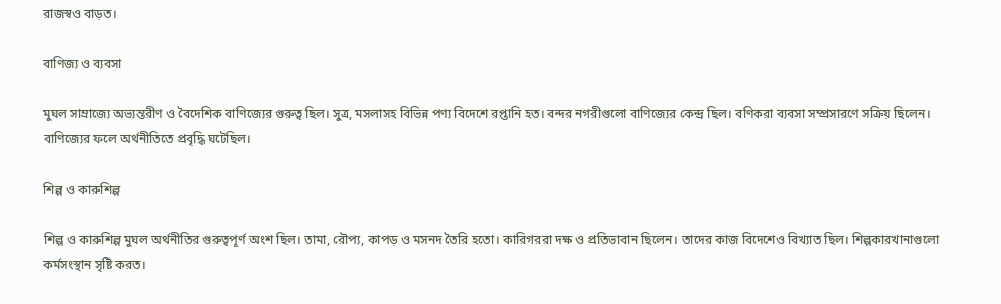রাজস্বও বাড়ত।

বাণিজ্য ও ব্যবসা

মুঘল সাম্রাজ্যে অভ্যন্তরীণ ও বৈদেশিক বাণিজ্যের গুরুত্ব ছিল। সুত্র, মসলাসহ বিভিন্ন পণ্য বিদেশে রপ্তানি হত। বন্দর নগরীগুলো বাণিজ্যের কেন্দ্র ছিল। বণিকরা ব্যবসা সম্প্রসারণে সক্রিয় ছিলেন। বাণিজ্যের ফলে অর্থনীতিতে প্রবৃদ্ধি ঘটেছিল।

শিল্প ও কারুশিল্প

শিল্প ও কারুশিল্প মুঘল অর্থনীতির গুরুত্বপূর্ণ অংশ ছিল। তামা, রৌপ্য, কাপড় ও মসনদ তৈরি হতো। কারিগররা দক্ষ ও প্রতিভাবান ছিলেন। তাদের কাজ বিদেশেও বিখ্যাত ছিল। শিল্পকারখানাগুলো কর্মসংস্থান সৃষ্টি করত।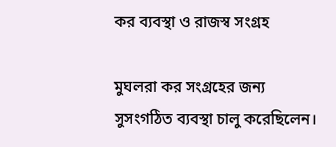কর ব্যবস্থা ও রাজস্ব সংগ্রহ

মুঘলরা কর সংগ্রহের জন্য সুসংগঠিত ব্যবস্থা চালু করেছিলেন।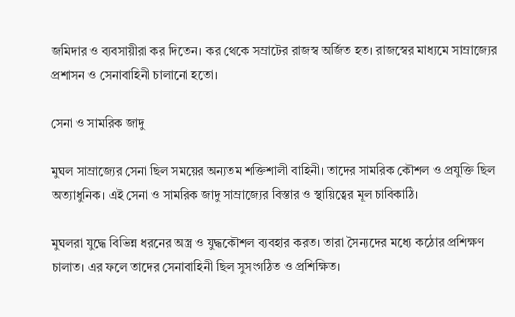জমিদার ও ব্যবসায়ীরা কর দিতেন। কর থেকে সম্রাটের রাজস্ব অর্জিত হত। রাজস্বের মাধ্যমে সাম্রাজ্যের প্রশাসন ও সেনাবাহিনী চালানো হতো।

সেনা ও সামরিক জাদু

মুঘল সাম্রাজ্যের সেনা ছিল সময়ের অন্যতম শক্তিশালী বাহিনী। তাদের সামরিক কৌশল ও প্রযুক্তি ছিল অত্যাধুনিক। এই সেনা ও সামরিক জাদু সাম্রাজ্যের বিস্তার ও স্থায়িত্বের মূল চাবিকাঠি।

মুঘলরা যুদ্ধে বিভিন্ন ধরনের অস্ত্র ও যুদ্ধকৌশল ব্যবহার করত। তারা সৈন্যদের মধ্যে কঠোর প্রশিক্ষণ চালাত। এর ফলে তাদের সেনাবাহিনী ছিল সুসংগঠিত ও প্রশিক্ষিত।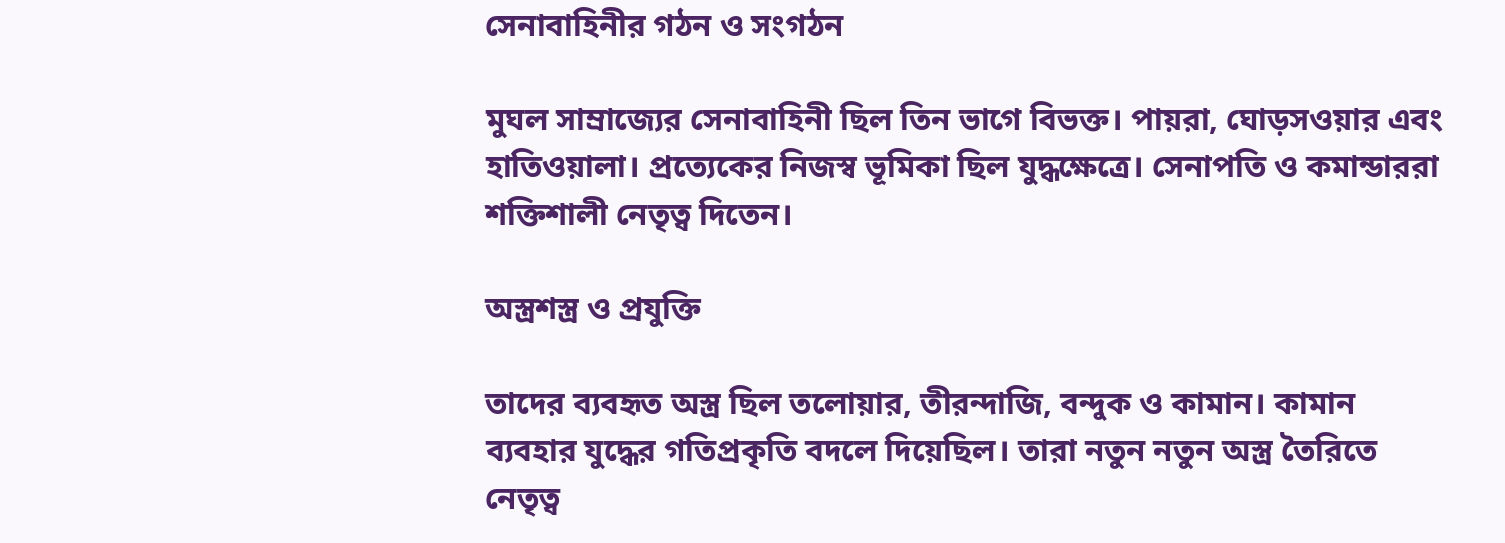সেনাবাহিনীর গঠন ও সংগঠন

মুঘল সাম্রাজ্যের সেনাবাহিনী ছিল তিন ভাগে বিভক্ত। পায়রা, ঘোড়সওয়ার এবং হাতিওয়ালা। প্রত্যেকের নিজস্ব ভূমিকা ছিল যুদ্ধক্ষেত্রে। সেনাপতি ও কমান্ডাররা শক্তিশালী নেতৃত্ব দিতেন।

অস্ত্রশস্ত্র ও প্রযুক্তি

তাদের ব্যবহৃত অস্ত্র ছিল তলোয়ার, তীরন্দাজি, বন্দুক ও কামান। কামান ব্যবহার যুদ্ধের গতিপ্রকৃতি বদলে দিয়েছিল। তারা নতুন নতুন অস্ত্র তৈরিতে নেতৃত্ব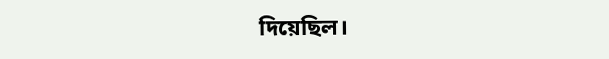দিয়েছিল।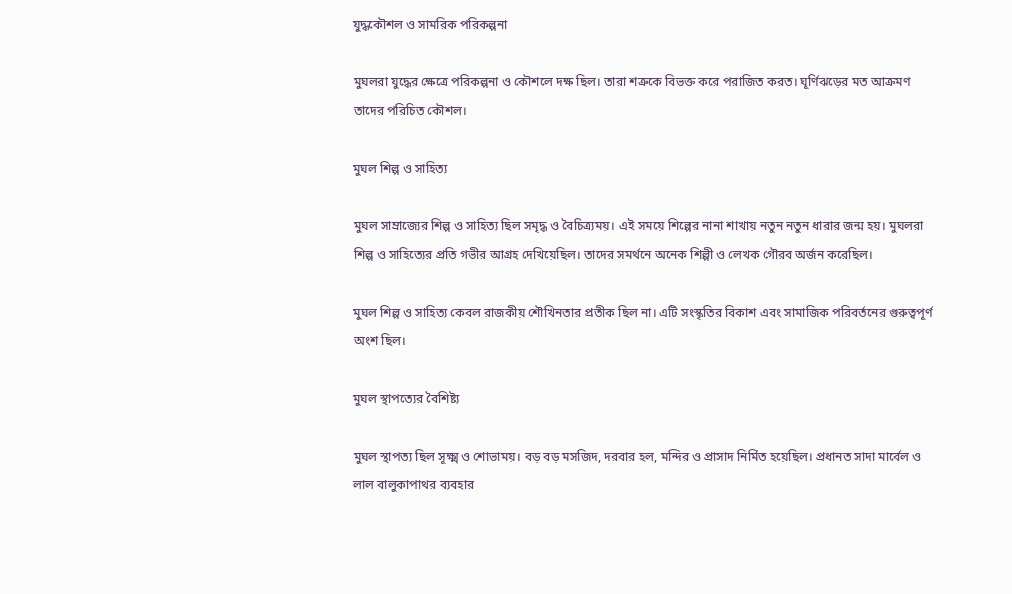যুদ্ধকৌশল ও সামরিক পরিকল্পনা

মুঘলরা যুদ্ধের ক্ষেত্রে পরিকল্পনা ও কৌশলে দক্ষ ছিল। তারা শত্রুকে বিভক্ত করে পরাজিত করত। ঘূর্ণিঝড়ের মত আক্রমণ তাদের পরিচিত কৌশল।

মুঘল শিল্প ও সাহিত্য

মুঘল সাম্রাজ্যের শিল্প ও সাহিত্য ছিল সমৃদ্ধ ও বৈচিত্র্যময়। এই সময়ে শিল্পের নানা শাখায় নতুন নতুন ধারার জন্ম হয়। মুঘলরা শিল্প ও সাহিত্যের প্রতি গভীর আগ্রহ দেখিয়েছিল। তাদের সমর্থনে অনেক শিল্পী ও লেখক গৌরব অর্জন করেছিল।

মুঘল শিল্প ও সাহিত্য কেবল রাজকীয় শৌখিনতার প্রতীক ছিল না। এটি সংস্কৃতির বিকাশ এবং সামাজিক পরিবর্তনের গুরুত্বপূর্ণ অংশ ছিল।

মুঘল স্থাপত্যের বৈশিষ্ট্য

মুঘল স্থাপত্য ছিল সূক্ষ্ম ও শোভাময়। বড় বড় মসজিদ, দরবার হল, মন্দির ও প্রাসাদ নির্মিত হয়েছিল। প্রধানত সাদা মার্বেল ও লাল বালুকাপাথর ব্যবহার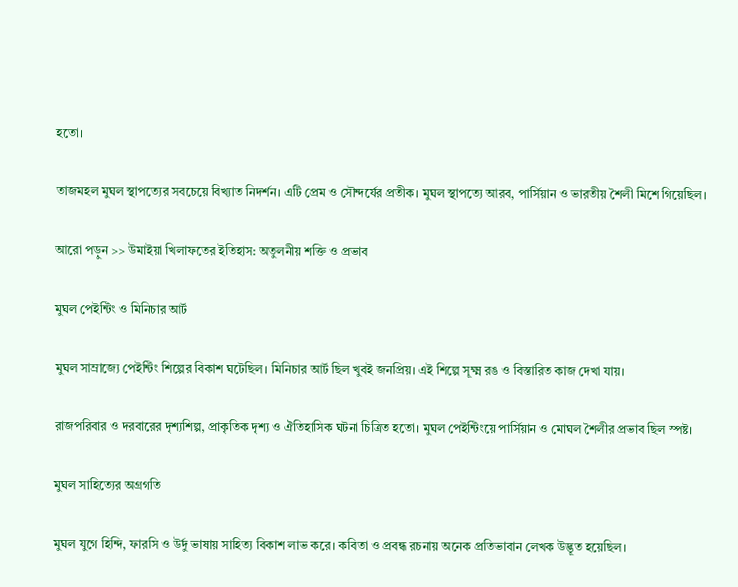হতো।

তাজমহল মুঘল স্থাপত্যের সবচেয়ে বিখ্যাত নিদর্শন। এটি প্রেম ও সৌন্দর্যের প্রতীক। মুঘল স্থাপত্যে আরব, পার্সিয়ান ও ভারতীয় শৈলী মিশে গিয়েছিল।

আরো পড়ুন >> উমাইয়া খিলাফতের ইতিহাস: অতুলনীয় শক্তি ও প্রভাব

মুঘল পেইন্টিং ও মিনিচার আর্ট

মুঘল সাম্রাজ্যে পেইন্টিং শিল্পের বিকাশ ঘটেছিল। মিনিচার আর্ট ছিল খুবই জনপ্রিয়। এই শিল্পে সূক্ষ্ম রঙ ও বিস্তারিত কাজ দেখা যায়।

রাজপরিবার ও দরবারের দৃশ্যশিল্প, প্রাকৃতিক দৃশ্য ও ঐতিহাসিক ঘটনা চিত্রিত হতো। মুঘল পেইন্টিংয়ে পার্সিয়ান ও মোঘল শৈলীর প্রভাব ছিল স্পষ্ট।

মুঘল সাহিত্যের অগ্রগতি

মুঘল যুগে হিন্দি, ফারসি ও উর্দু ভাষায় সাহিত্য বিকাশ লাভ করে। কবিতা ও প্রবন্ধ রচনায় অনেক প্রতিভাবান লেখক উদ্ভূত হয়েছিল।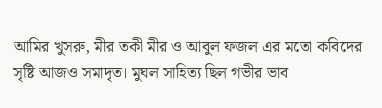আমির খুসরু, মীর তকী মীর ও আবুল ফজল এর মতো কবিদের সৃষ্টি আজও সমাদৃত। মুঘল সাহিত্য ছিল গভীর ভাব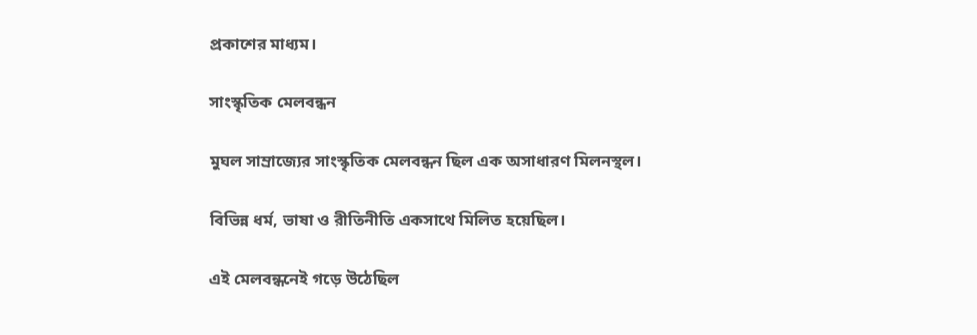প্রকাশের মাধ্যম।

সাংস্কৃতিক মেলবন্ধন

মুঘল সাম্রাজ্যের সাংস্কৃতিক মেলবন্ধন ছিল এক অসাধারণ মিলনস্থল।

বিভিন্ন ধর্ম, ভাষা ও রীতিনীতি একসাথে মিলিত হয়েছিল।

এই মেলবন্ধনেই গড়ে উঠেছিল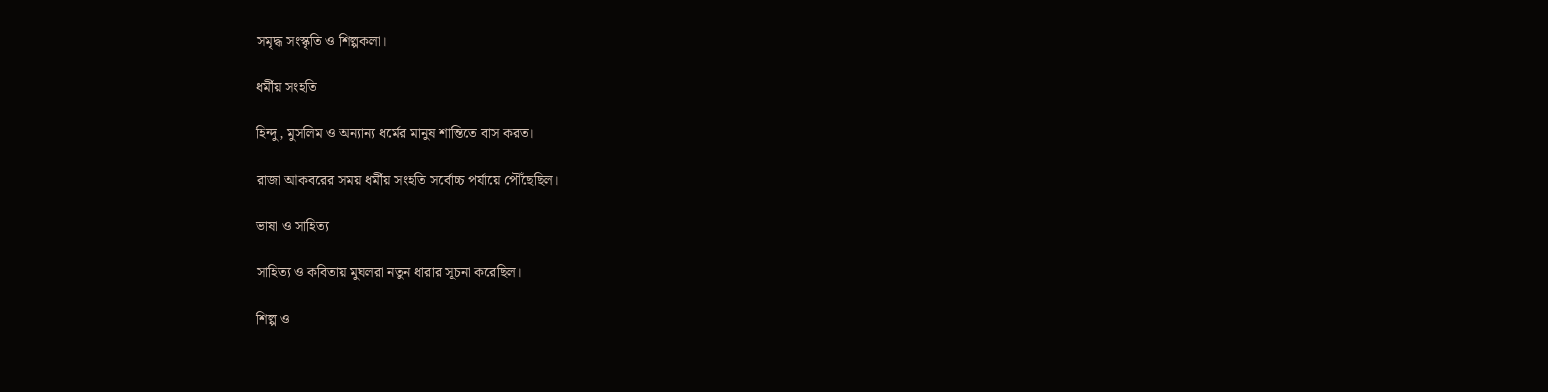সমৃদ্ধ সংস্কৃতি ও শিল্পকলা।

ধর্মীয় সংহতি

হিন্দু, মুসলিম ও অন্যান্য ধর্মের মানুষ শান্তিতে বাস করত।

রাজা আকবরের সময় ধর্মীয় সংহতি সর্বোচ্চ পর্যায়ে পৌঁছেছিল।

ভাষা ও সাহিত্য

সাহিত্য ও কবিতায় মুঘলরা নতুন ধারার সূচনা করেছিল।

শিল্প ও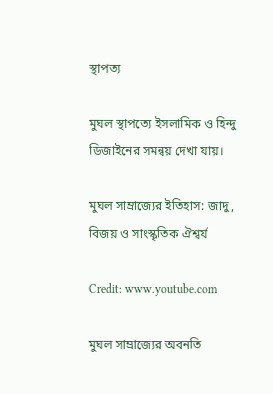স্থাপত্য

মুঘল স্থাপত্যে ইসলামিক ও হিন্দু ডিজাইনের সমন্বয় দেখা যায়।

মুঘল সাম্রাজ্যের ইতিহাস: জাদু, বিজয় ও সাংস্কৃতিক ঐশ্বর্য

Credit: www.youtube.com

মুঘল সাম্রাজ্যের অবনতি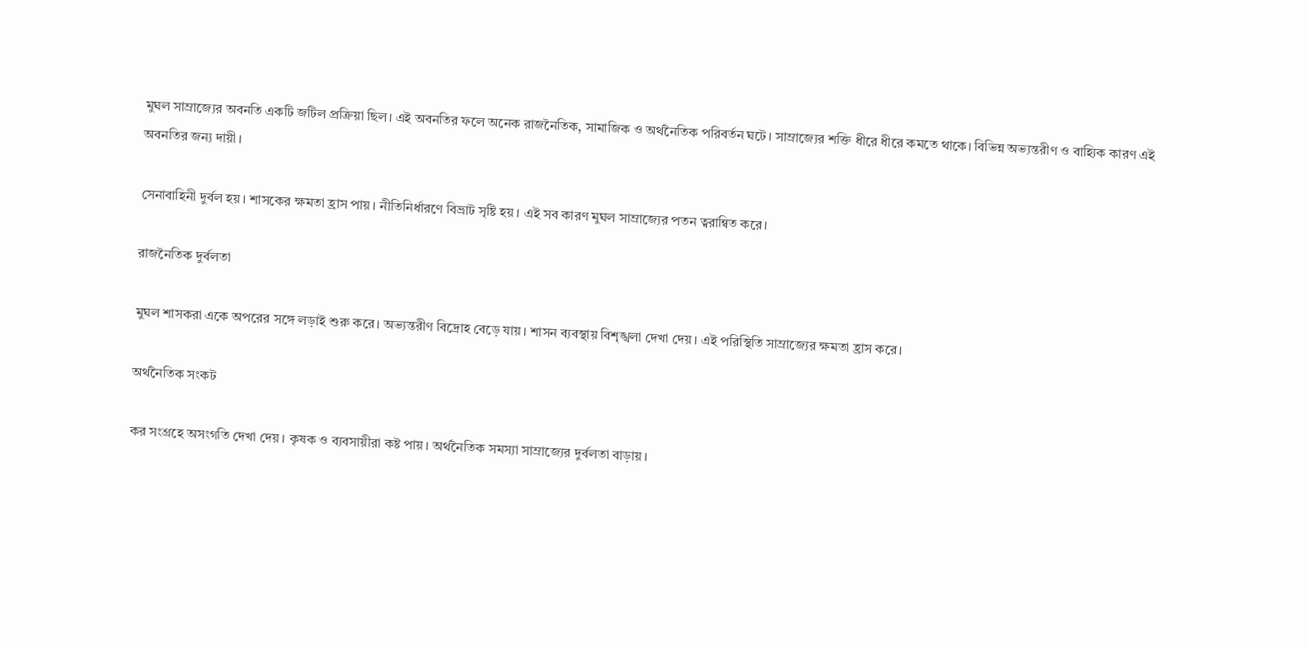মুঘল সাম্রাজ্যের অবনতি একটি জটিল প্রক্রিয়া ছিল। এই অবনতির ফলে অনেক রাজনৈতিক, সামাজিক ও অর্থনৈতিক পরিবর্তন ঘটে। সাম্রাজ্যের শক্তি ধীরে ধীরে কমতে থাকে। বিভিন্ন অভ্যন্তরীণ ও বাহ্যিক কারণ এই অবনতির জন্য দায়ী।

সেনাবাহিনী দুর্বল হয়। শাসকের ক্ষমতা হ্রাস পায়। নীতিনির্ধারণে বিভ্রাট সৃষ্টি হয়। এই সব কারণ মুঘল সাম্রাজ্যের পতন ত্বরান্বিত করে।

রাজনৈতিক দুর্বলতা

মুঘল শাসকরা একে অপরের সঙ্গে লড়াই শুরু করে। অভ্যন্তরীণ বিদ্রোহ বেড়ে যায়। শাসন ব্যবস্থায় বিশৃঙ্খলা দেখা দেয়। এই পরিস্থিতি সাম্রাজ্যের ক্ষমতা হ্রাস করে।

অর্থনৈতিক সংকট

কর সংগ্রহে অসংগতি দেখা দেয়। কৃষক ও ব্যবসায়ীরা কষ্ট পায়। অর্থনৈতিক সমস্যা সাম্রাজ্যের দুর্বলতা বাড়ায়।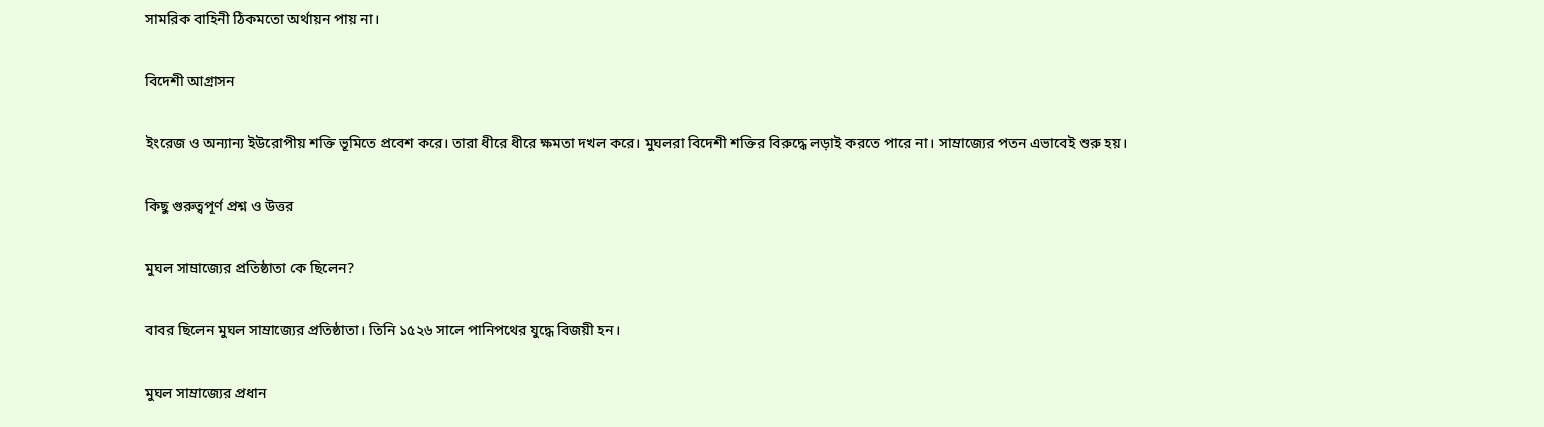সামরিক বাহিনী ঠিকমতো অর্থায়ন পায় না।

বিদেশী আগ্রাসন

ইংরেজ ও অন্যান্য ইউরোপীয় শক্তি ভূমিতে প্রবেশ করে। তারা ধীরে ধীরে ক্ষমতা দখল করে। মুঘলরা বিদেশী শক্তির বিরুদ্ধে লড়াই করতে পারে না। সাম্রাজ্যের পতন এভাবেই শুরু হয়।

কিছু গুরুত্বপূর্ণ প্রশ্ন ও উত্তর

মুঘল সাম্রাজ্যের প্রতিষ্ঠাতা কে ছিলেন?

বাবর ছিলেন মুঘল সাম্রাজ্যের প্রতিষ্ঠাতা। তিনি ১৫২৬ সালে পানিপথের যুদ্ধে বিজয়ী হন।

মুঘল সাম্রাজ্যের প্রধান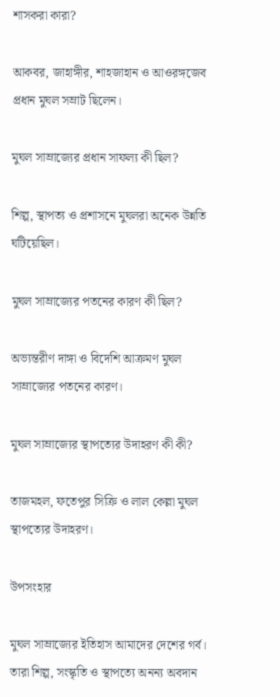শাসকরা কারা?

আকবর, জাহাঙ্গীর, শাহজাহান ও আওরঙ্গজেব প্রধান মুঘল সম্রাট ছিলেন।

মুঘল সাম্রাজ্যের প্রধান সাফল্য কী ছিল?

শিল্প, স্থাপত্য ও প্রশাসনে মুঘলরা অনেক উন্নতি ঘটিয়েছিল।

মুঘল সাম্রাজ্যের পতনের কারণ কী ছিল?

অভ্যন্তরীণ দাঙ্গা ও বিদেশি আক্রমণ মুঘল সাম্রাজ্যের পতনের কারণ।

মুঘল সাম্রাজ্যের স্থাপত্যের উদাহরণ কী কী?

তাজমহল, ফতেপুর সিক্রি ও লাল কেল্লা মুঘল স্থাপত্যের উদাহরণ।

উপসংহার

মুঘল সাম্রাজ্যের ইতিহাস আমাদের দেশের গর্ব। তারা শিল্প, সংস্কৃতি ও স্থাপত্যে অনন্য অবদান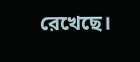রেখেছে।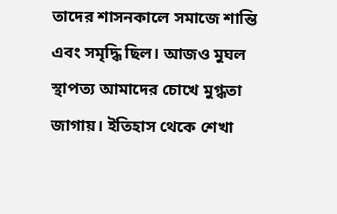তাদের শাসনকালে সমাজে শান্তি এবং সমৃদ্ধি ছিল। আজও মুঘল স্থাপত্য আমাদের চোখে মুগ্ধতা জাগায়। ইতিহাস থেকে শেখা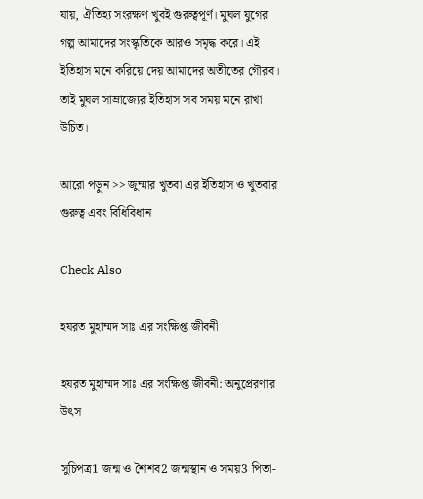যায়, ঐতিহ্য সংরক্ষণ খুবই গুরুত্বপূর্ণ। মুঘল যুগের গল্প আমাদের সংস্কৃতিকে আরও সমৃদ্ধ করে। এই ইতিহাস মনে করিয়ে দেয় আমাদের অতীতের গৌরব। তাই মুঘল সাম্রাজ্যের ইতিহাস সব সময় মনে রাখা উচিত।

আরো পড়ুন >> জুম্মার খুতবা এর ইতিহাস ও খুতবার গুরুত্ব এবং বিধিবিধান

Check Also

হযরত মুহাম্মদ সাঃ এর সংক্ষিপ্ত জীবনী

হযরত মুহাম্মদ সাঃ এর সংক্ষিপ্ত জীবনী: অনুপ্রেরণার উৎস

সুচিপত্র1 জন্ম ও শৈশব2 জন্মস্থান ও সময়3 পিতা-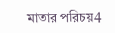মাতার পরিচয়4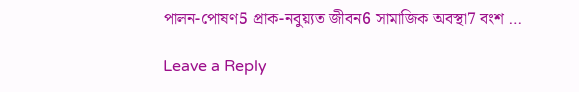পালন-পোষণ5 প্রাক-নবুয়্যত জীবন6 সামাজিক অবস্থা7 বংশ …

Leave a Reply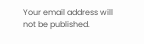Your email address will not be published.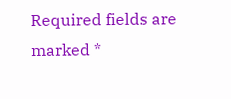Required fields are marked *